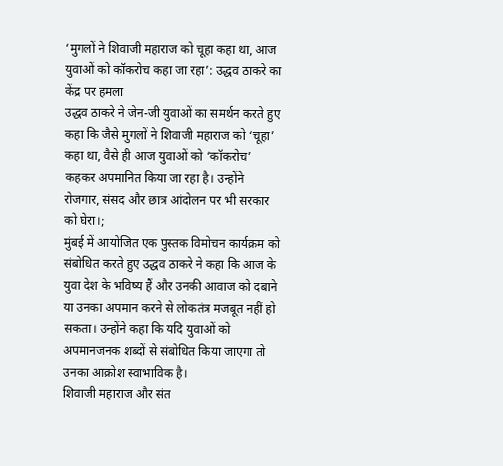‘मुगलों ने शिवाजी महाराज को चूहा कहा था, आज युवाओं को कॉकरोच कहा जा रहा’: उद्धव ठाकरे का केंद्र पर हमला
उद्धव ठाकरे ने जेन-जी युवाओं का समर्थन करते हुए कहा कि जैसे मुगलों ने शिवाजी महाराज को ‘चूहा’ कहा था, वैसे ही आज युवाओं को ‘कॉकरोच’ कहकर अपमानित किया जा रहा है। उन्होंने रोजगार, संसद और छात्र आंदोलन पर भी सरकार को घेरा।;
मुंबई में आयोजित एक पुस्तक विमोचन कार्यक्रम को संबोधित करते हुए उद्धव ठाकरे ने कहा कि आज के युवा देश के भविष्य हैं और उनकी आवाज को दबाने या उनका अपमान करने से लोकतंत्र मजबूत नहीं हो सकता। उन्होंने कहा कि यदि युवाओं को अपमानजनक शब्दों से संबोधित किया जाएगा तो उनका आक्रोश स्वाभाविक है।
शिवाजी महाराज और संत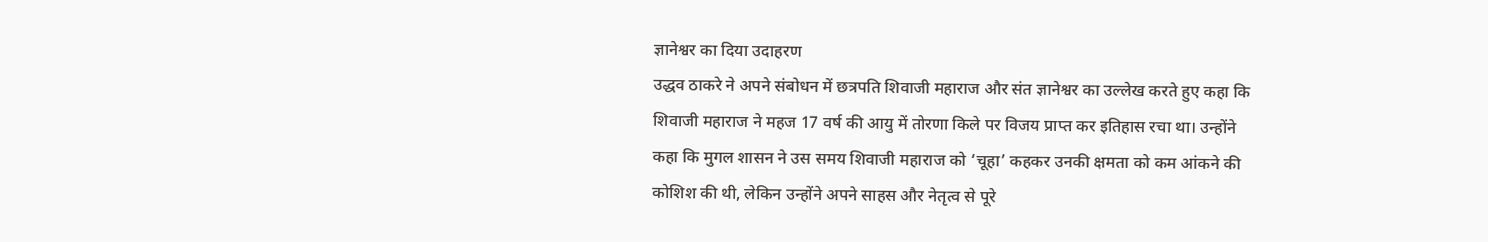ज्ञानेश्वर का दिया उदाहरण
उद्धव ठाकरे ने अपने संबोधन में छत्रपति शिवाजी महाराज और संत ज्ञानेश्वर का उल्लेख करते हुए कहा कि शिवाजी महाराज ने महज 17 वर्ष की आयु में तोरणा किले पर विजय प्राप्त कर इतिहास रचा था। उन्होंने कहा कि मुगल शासन ने उस समय शिवाजी महाराज को ‘चूहा’ कहकर उनकी क्षमता को कम आंकने की कोशिश की थी, लेकिन उन्होंने अपने साहस और नेतृत्व से पूरे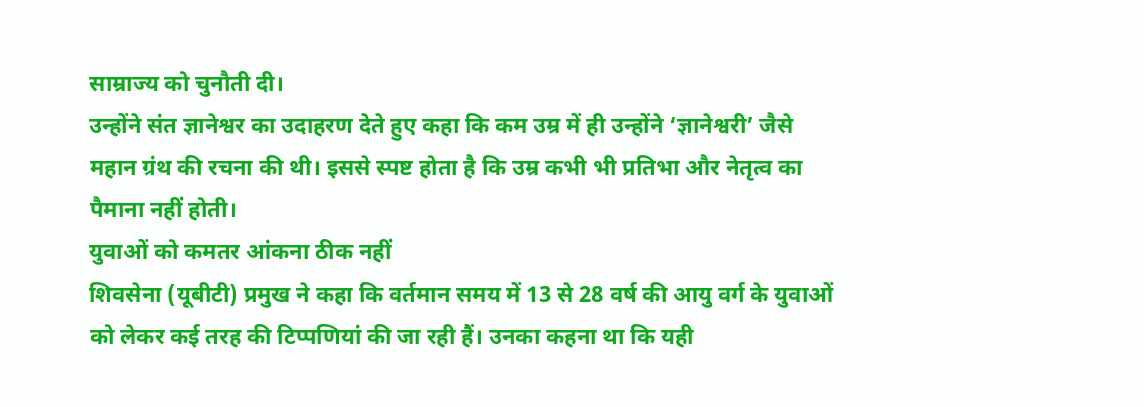साम्राज्य को चुनौती दी।
उन्होंने संत ज्ञानेश्वर का उदाहरण देते हुए कहा कि कम उम्र में ही उन्होंने ‘ज्ञानेश्वरी’ जैसे महान ग्रंथ की रचना की थी। इससे स्पष्ट होता है कि उम्र कभी भी प्रतिभा और नेतृत्व का पैमाना नहीं होती।
युवाओं को कमतर आंकना ठीक नहीं
शिवसेना (यूबीटी) प्रमुख ने कहा कि वर्तमान समय में 13 से 28 वर्ष की आयु वर्ग के युवाओं को लेकर कई तरह की टिप्पणियां की जा रही हैं। उनका कहना था कि यही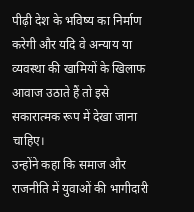पीढ़ी देश के भविष्य का निर्माण करेगी और यदि वे अन्याय या व्यवस्था की खामियों के खिलाफ आवाज उठाते हैं तो इसे सकारात्मक रूप में देखा जाना चाहिए।
उन्होंने कहा कि समाज और राजनीति में युवाओं की भागीदारी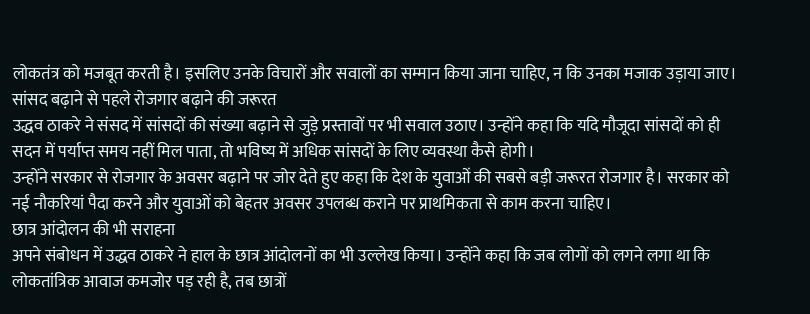लोकतंत्र को मजबूत करती है। इसलिए उनके विचारों और सवालों का सम्मान किया जाना चाहिए, न कि उनका मजाक उड़ाया जाए।
सांसद बढ़ाने से पहले रोजगार बढ़ाने की जरूरत
उद्धव ठाकरे ने संसद में सांसदों की संख्या बढ़ाने से जुड़े प्रस्तावों पर भी सवाल उठाए। उन्होंने कहा कि यदि मौजूदा सांसदों को ही सदन में पर्याप्त समय नहीं मिल पाता, तो भविष्य में अधिक सांसदों के लिए व्यवस्था कैसे होगी।
उन्होंने सरकार से रोजगार के अवसर बढ़ाने पर जोर देते हुए कहा कि देश के युवाओं की सबसे बड़ी जरूरत रोजगार है। सरकार को नई नौकरियां पैदा करने और युवाओं को बेहतर अवसर उपलब्ध कराने पर प्राथमिकता से काम करना चाहिए।
छात्र आंदोलन की भी सराहना
अपने संबोधन में उद्धव ठाकरे ने हाल के छात्र आंदोलनों का भी उल्लेख किया। उन्होंने कहा कि जब लोगों को लगने लगा था कि लोकतांत्रिक आवाज कमजोर पड़ रही है, तब छात्रों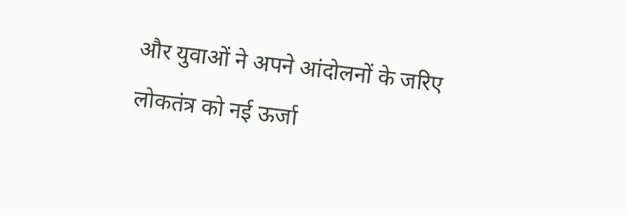और युवाओं ने अपने आंदोलनों के जरिए लोकतंत्र को नई ऊर्जा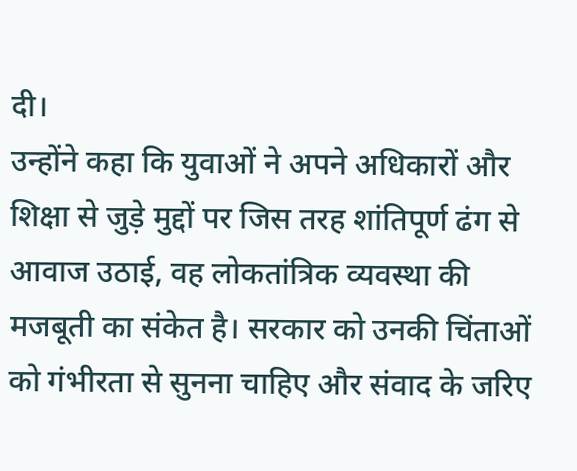दी।
उन्होंने कहा कि युवाओं ने अपने अधिकारों और शिक्षा से जुड़े मुद्दों पर जिस तरह शांतिपूर्ण ढंग से आवाज उठाई, वह लोकतांत्रिक व्यवस्था की मजबूती का संकेत है। सरकार को उनकी चिंताओं को गंभीरता से सुनना चाहिए और संवाद के जरिए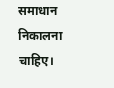समाधान निकालना चाहिए।